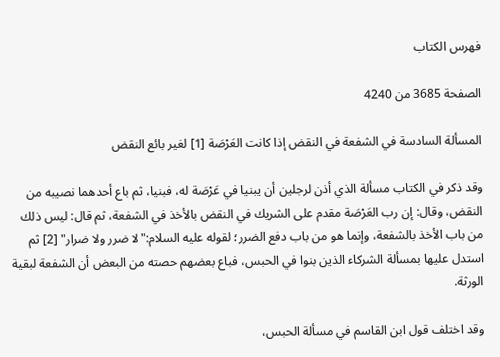فهرس الكتاب

الصفحة 3685 من 4240

المسألة السادسة في الشفعة في النقض إذا كانت العَرْصَة [1] لغير بائع النقض

وقد ذكر في الكتاب مسألة الذي أذن لرجلين أن يبنيا في عَرْصَة له، فبنيا، ثم باع أحدهما نصيبه من النقض، وقال: إن رب العَرْصَة مقدم على الشريك في النقض بالأخذ في الشفعة، ثم قال: ليس ذلك من باب الأخذ بالشفعة، وإنما هو من باب دفع الضرر؛ لقوله عليه السلام:"لا ضرر ولا ضرار" [2] ثم استدل عليها بمسألة الشركاء الذين بنوا في الحبس، فباع بعضهم حصته من البعض أن الشفعة لبقية الورثة.

وقد اختلف قول ابن القاسم في مسألة الحبس،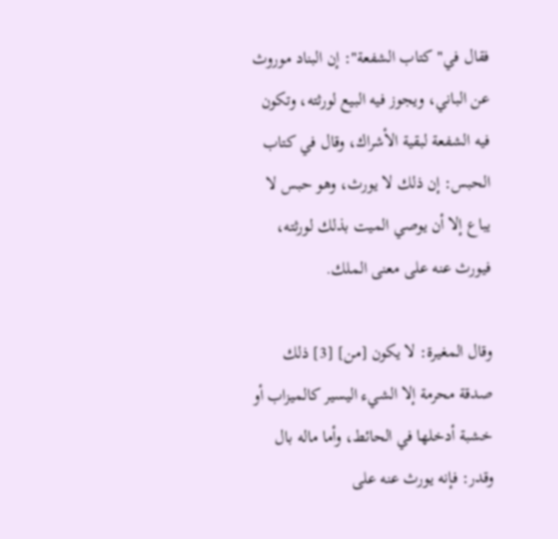فقال في"كتاب الشفعة": إن البناد موروث عن الباني، ويجوز فيه البيع لورثته، وتكون فيه الشفعة لبقية الأشراك، وقال في كتاب الحبس: إن ذلك لا يورث، وهو حبس لا يباع إلا أن يوصي الميت بذلك لورثته، فيورث عنه على معنى الملك.

وقال المغيرة: لا يكون [من] [3] ذلك صدقة محرمة إلا الشيء اليسير كالميزاب أو خشبة أدخلها في الحائط، وأما ماله بال وقدر: فإنه يورث عنه على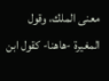معنى الملك، وقول المغيرة -هاهنا- كقول ابن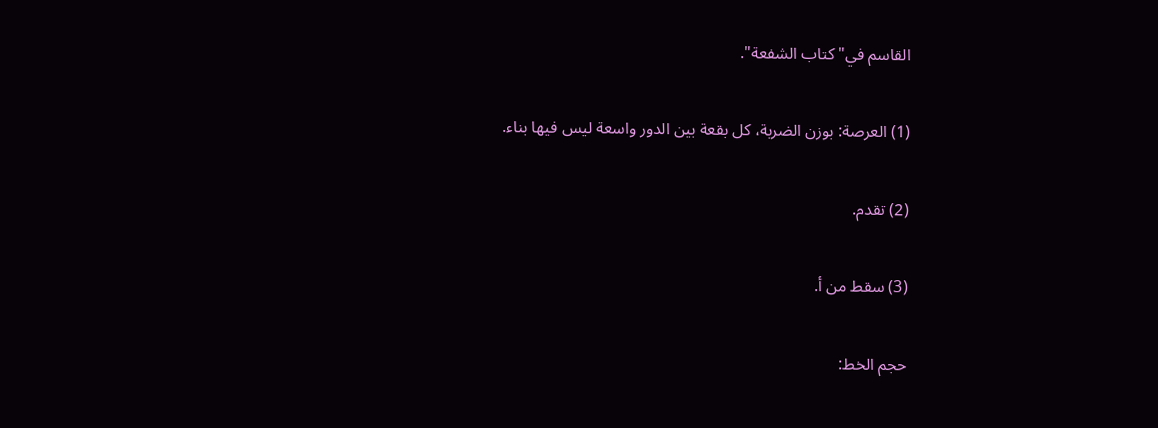القاسم في"كتاب الشفعة".

(1) العرصة: بوزن الضربة، كل بقعة بين الدور واسعة ليس فيها بناء.

(2) تقدم.

(3) سقط من أ.

حجم الخط: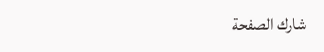شارك الصفحة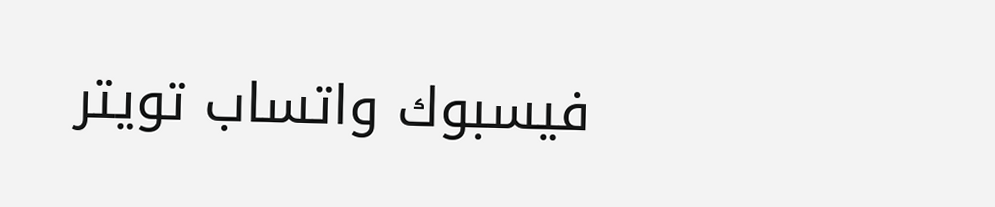فيسبوك واتساب تويتر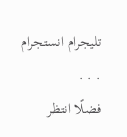تليجرام انستجرام
. . .
فضلًا انتظر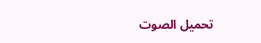تحميل الصوت